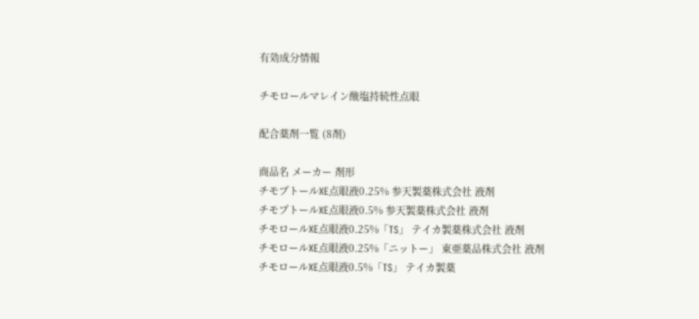有効成分情報

チモロールマレイン酸塩持続性点眼

配合薬剤一覧 (8剤)

商品名 メーカー 剤形
チモプトールXE点眼液0.25% 参天製薬株式会社 液剤
チモプトールXE点眼液0.5% 参天製薬株式会社 液剤
チモロールXE点眼液0.25%「TS」 テイカ製薬株式会社 液剤
チモロールXE点眼液0.25%「ニットー」 東亜薬品株式会社 液剤
チモロールXE点眼液0.5%「TS」 テイカ製薬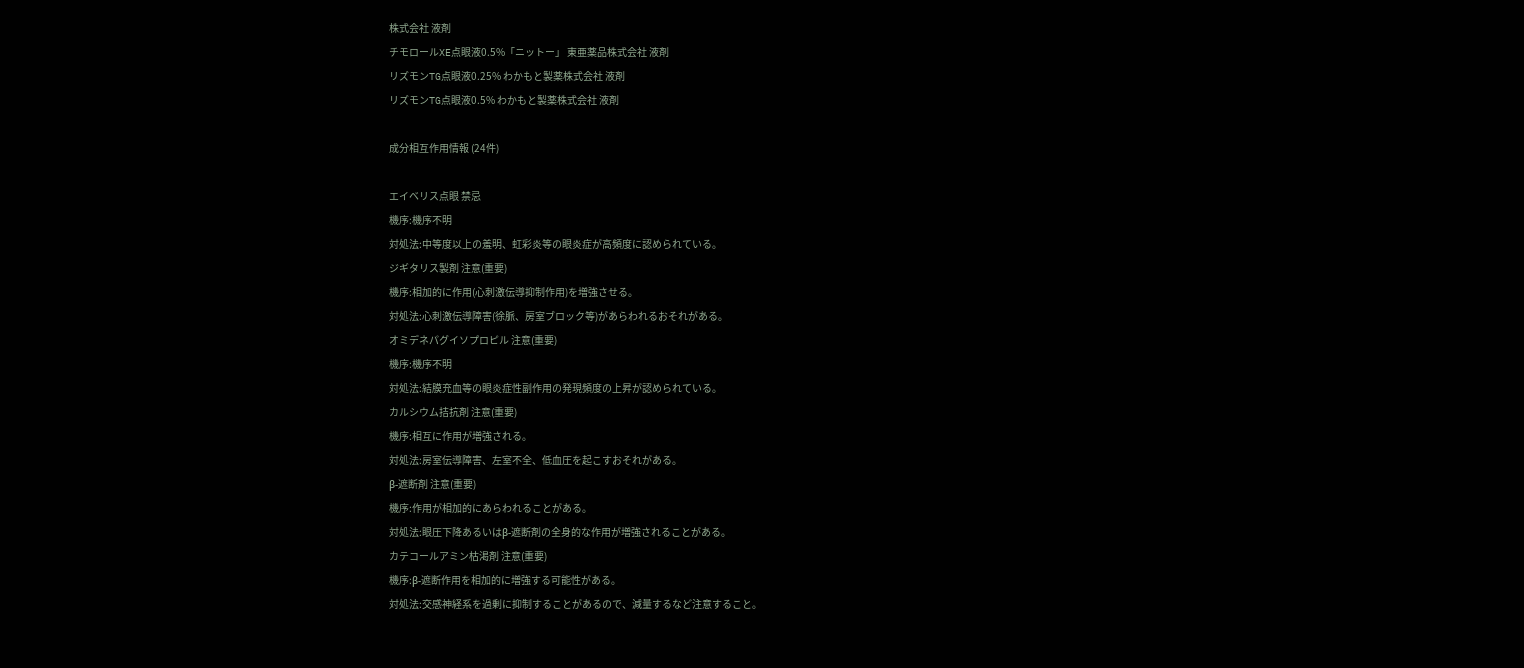株式会社 液剤
チモロールXE点眼液0.5%「ニットー」 東亜薬品株式会社 液剤
リズモンTG点眼液0.25% わかもと製薬株式会社 液剤
リズモンTG点眼液0.5% わかもと製薬株式会社 液剤

成分相互作用情報 (24件)

エイベリス点眼 禁忌
機序:機序不明
対処法:中等度以上の羞明、虹彩炎等の眼炎症が高頻度に認められている。
ジギタリス製剤 注意(重要)
機序:相加的に作用(心刺激伝導抑制作用)を増強させる。
対処法:心刺激伝導障害(徐脈、房室ブロック等)があらわれるおそれがある。
オミデネパグイソプロピル 注意(重要)
機序:機序不明
対処法:結膜充血等の眼炎症性副作用の発現頻度の上昇が認められている。
カルシウム拮抗剤 注意(重要)
機序:相互に作用が増強される。
対処法:房室伝導障害、左室不全、低血圧を起こすおそれがある。
β-遮断剤 注意(重要)
機序:作用が相加的にあらわれることがある。
対処法:眼圧下降あるいはβ-遮断剤の全身的な作用が増強されることがある。
カテコールアミン枯渇剤 注意(重要)
機序:β-遮断作用を相加的に増強する可能性がある。
対処法:交感神経系を過剰に抑制することがあるので、減量するなど注意すること。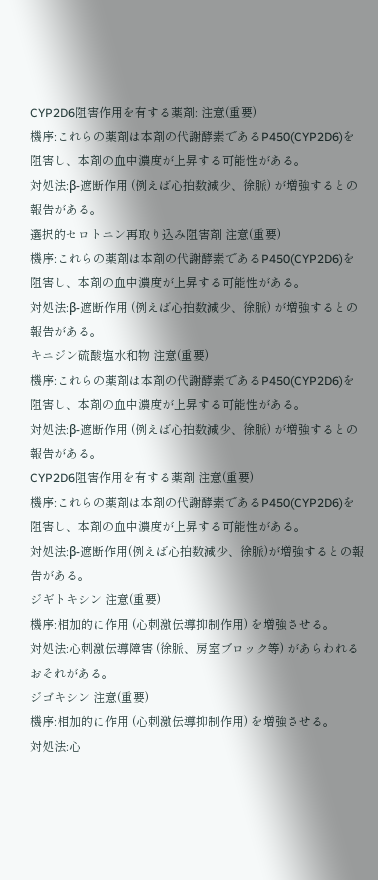CYP2D6阻害作用を有する薬剤: 注意(重要)
機序:これらの薬剤は本剤の代謝酵素であるP450(CYP2D6)を阻害し、本剤の血中濃度が上昇する可能性がある。
対処法:β-遮断作用 (例えば心拍数減少、徐脈) が増強するとの報告がある。
選択的セロトニン再取り込み阻害剤 注意(重要)
機序:これらの薬剤は本剤の代謝酵素であるP450(CYP2D6)を阻害し、本剤の血中濃度が上昇する可能性がある。
対処法:β-遮断作用 (例えば心拍数減少、徐脈) が増強するとの報告がある。
キニジン硫酸塩水和物 注意(重要)
機序:これらの薬剤は本剤の代謝酵素であるP450(CYP2D6)を阻害し、本剤の血中濃度が上昇する可能性がある。
対処法:β-遮断作用 (例えば心拍数減少、徐脈) が増強するとの報告がある。
CYP2D6阻害作用を有する薬剤 注意(重要)
機序:これらの薬剤は本剤の代謝酵素であるP450(CYP2D6)を阻害し、本剤の血中濃度が上昇する可能性がある。
対処法:β-遮断作用(例えば心拍数減少、徐脈)が増強するとの報告がある。
ジギトキシン 注意(重要)
機序:相加的に作用 (心刺激伝導抑制作用) を増強させる。
対処法:心刺激伝導障害 (徐脈、房室ブロック等) があらわれるおそれがある。
ジゴキシン 注意(重要)
機序:相加的に作用 (心刺激伝導抑制作用) を増強させる。
対処法:心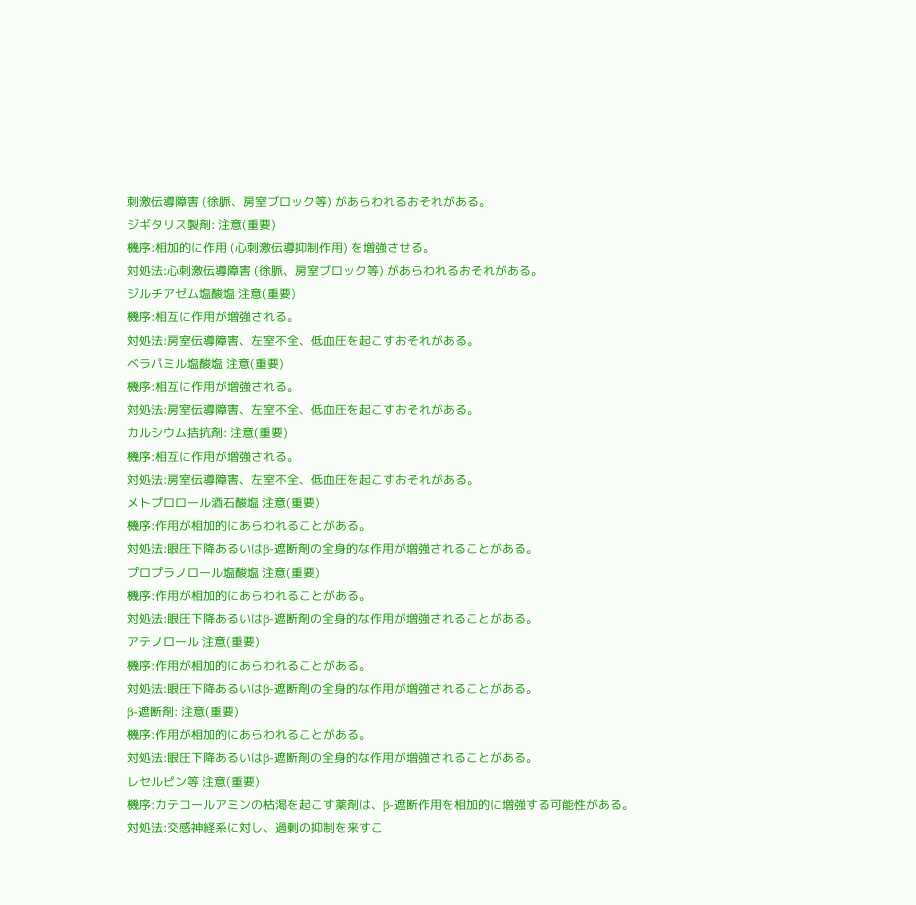刺激伝導障害 (徐脈、房室ブロック等) があらわれるおそれがある。
ジギタリス製剤: 注意(重要)
機序:相加的に作用 (心刺激伝導抑制作用) を増強させる。
対処法:心刺激伝導障害 (徐脈、房室ブロック等) があらわれるおそれがある。
ジルチアゼム塩酸塩 注意(重要)
機序:相互に作用が増強される。
対処法:房室伝導障害、左室不全、低血圧を起こすおそれがある。
ベラパミル塩酸塩 注意(重要)
機序:相互に作用が増強される。
対処法:房室伝導障害、左室不全、低血圧を起こすおそれがある。
カルシウム拮抗剤: 注意(重要)
機序:相互に作用が増強される。
対処法:房室伝導障害、左室不全、低血圧を起こすおそれがある。
メトプロロール酒石酸塩 注意(重要)
機序:作用が相加的にあらわれることがある。
対処法:眼圧下降あるいはβ-遮断剤の全身的な作用が増強されることがある。
プロプラノロール塩酸塩 注意(重要)
機序:作用が相加的にあらわれることがある。
対処法:眼圧下降あるいはβ-遮断剤の全身的な作用が増強されることがある。
アテノロール 注意(重要)
機序:作用が相加的にあらわれることがある。
対処法:眼圧下降あるいはβ-遮断剤の全身的な作用が増強されることがある。
β-遮断剤: 注意(重要)
機序:作用が相加的にあらわれることがある。
対処法:眼圧下降あるいはβ-遮断剤の全身的な作用が増強されることがある。
レセルピン等 注意(重要)
機序:カテコールアミンの枯渇を起こす薬剤は、β-遮断作用を相加的に増強する可能性がある。
対処法:交感神経系に対し、過剰の抑制を来すこ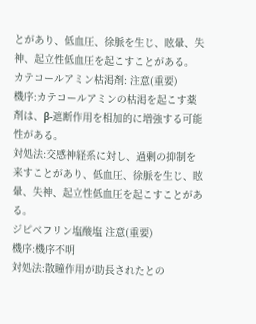とがあり、低血圧、徐脈を生じ、眩暈、失神、起立性低血圧を起こすことがある。
カテコールアミン枯渇剤: 注意(重要)
機序:カテコールアミンの枯渇を起こす薬剤は、β-遮断作用を相加的に増強する可能性がある。
対処法:交感神経系に対し、過剰の抑制を来すことがあり、低血圧、徐脈を生じ、眩暈、失神、起立性低血圧を起こすことがある。
ジピベフリン塩酸塩 注意(重要)
機序:機序不明
対処法:散瞳作用が助長されたとの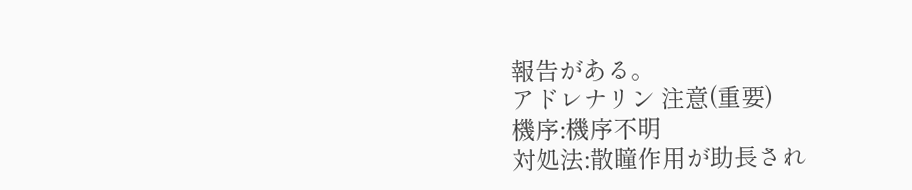報告がある。
アドレナリン 注意(重要)
機序:機序不明
対処法:散瞳作用が助長され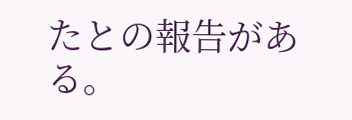たとの報告がある。